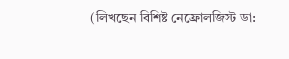(লিখছেন বিশিষ্ট নেফ্রোলজিস্ট ডা: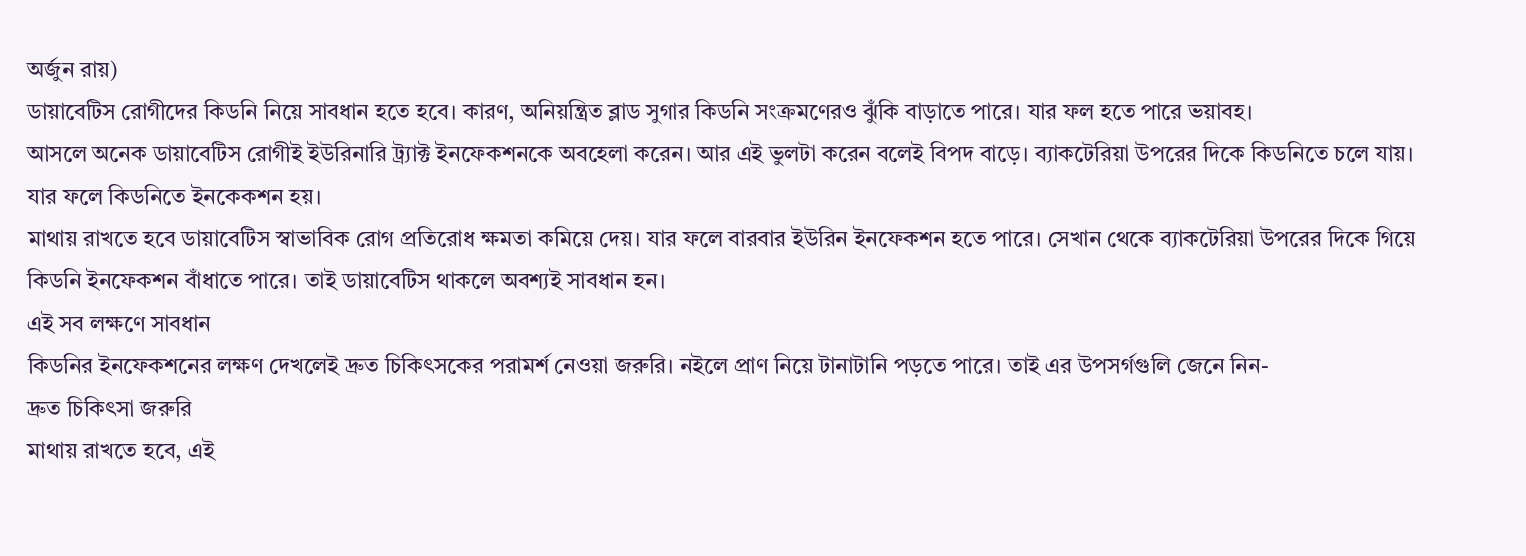অর্জুন রায়)
ডায়াবেটিস রোগীদের কিডনি নিয়ে সাবধান হতে হবে। কারণ, অনিয়ন্ত্রিত ব্লাড সুগার কিডনি সংক্রমণেরও ঝুঁকি বাড়াতে পারে। যার ফল হতে পারে ভয়াবহ।
আসলে অনেক ডায়াবেটিস রোগীই ইউরিনারি ট্র্যাক্ট ইনফেকশনকে অবহেলা করেন। আর এই ভুলটা করেন বলেই বিপদ বাড়ে। ব্যাকটেরিয়া উপরের দিকে কিডনিতে চলে যায়। যার ফলে কিডনিতে ইনকেকশন হয়।
মাথায় রাখতে হবে ডায়াবেটিস স্বাভাবিক রোগ প্রতিরোধ ক্ষমতা কমিয়ে দেয়। যার ফলে বারবার ইউরিন ইনফেকশন হতে পারে। সেখান থেকে ব্যাকটেরিয়া উপরের দিকে গিয়ে কিডনি ইনফেকশন বাঁধাতে পারে। তাই ডায়াবেটিস থাকলে অবশ্যই সাবধান হন।
এই সব লক্ষণে সাবধান
কিডনির ইনফেকশনের লক্ষণ দেখলেই দ্রুত চিকিৎসকের পরামর্শ নেওয়া জরুরি। নইলে প্রাণ নিয়ে টানাটানি পড়তে পারে। তাই এর উপসর্গগুলি জেনে নিন-
দ্রুত চিকিৎসা জরুরি
মাথায় রাখতে হবে, এই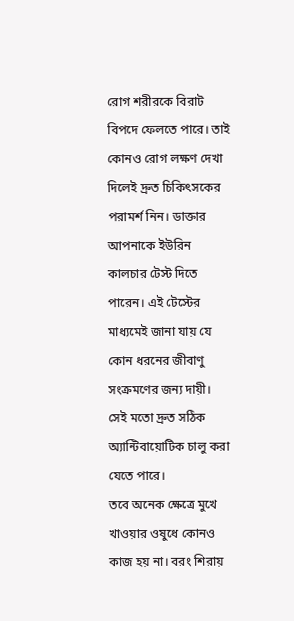রোগ শরীরকে বিরাট বিপদে ফেলতে পারে। তাই কোনও রোগ লক্ষণ দেখা দিলেই দ্রুত চিকিৎসকের পরামর্শ নিন। ডাক্তার আপনাকে ইউরিন কালচার টেস্ট দিতে পারেন। এই টেস্টের মাধ্যমেই জানা যায় যে কোন ধরনের জীবাণু সংক্রমণের জন্য দায়ী। সেই মতো দ্রুত সঠিক অ্যান্টিবায়োটিক চালু করা যেতে পারে।
তবে অনেক ক্ষেত্রে মুখে খাওয়ার ওষুধে কোনও কাজ হয় না। বরং শিরায়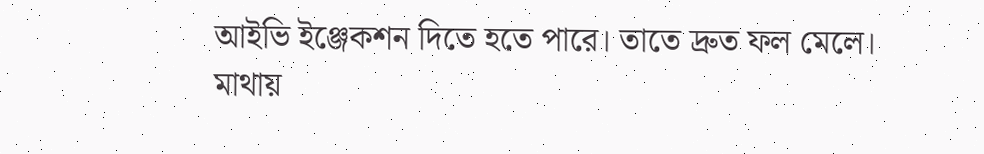আইভি ইঞ্জেকশন দিতে হতে পারে। তাতে দ্রুত ফল মেলে।
মাথায়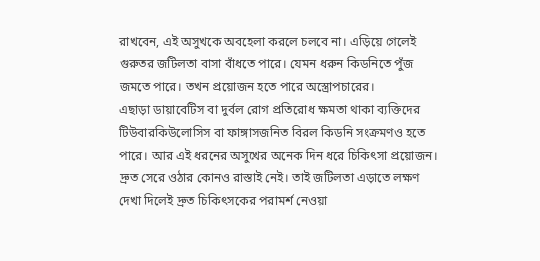রাখবেন, এই অসুখকে অবহেলা করলে চলবে না। এড়িয়ে গেলেই গুরুতর জটিলতা বাসা বাঁধতে পারে। যেমন ধরুন কিডনিতে পুঁজ জমতে পারে। তখন প্রয়োজন হতে পারে অস্ত্রোপচারের।
এছাড়া ডায়াবেটিস বা দুর্বল রোগ প্রতিরোধ ক্ষমতা থাকা ব্যক্তিদের টিউবারকিউলোসিস বা ফাঙ্গাসজনিত বিরল কিডনি সংক্রমণও হতে পারে। আর এই ধরনের অসুখের অনেক দিন ধরে চিকিৎসা প্রয়োজন। দ্রুত সেরে ওঠার কোনও রাস্তাই নেই। তাই জটিলতা এড়াতে লক্ষণ দেখা দিলেই দ্রুত চিকিৎসকের পরামর্শ নেওয়া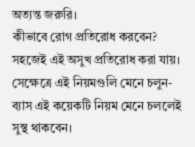অত্যন্ত জরুরি।
কীভাবে রোগ প্রতিরোধ করবেন?
সহজেই এই অসুখ প্রতিরোধ করা যায়। সেক্ষেত্রে এই নিয়মগুলি মেনে চলুন-
ব্যাস এই কয়েকটি নিয়ম মেনে চললেই সুস্থ থাকবেন।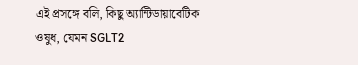এই প্রসঙ্গে বলি, কিছু অ্যান্টিডায়াবেটিক ওষুধ, যেমন SGLT2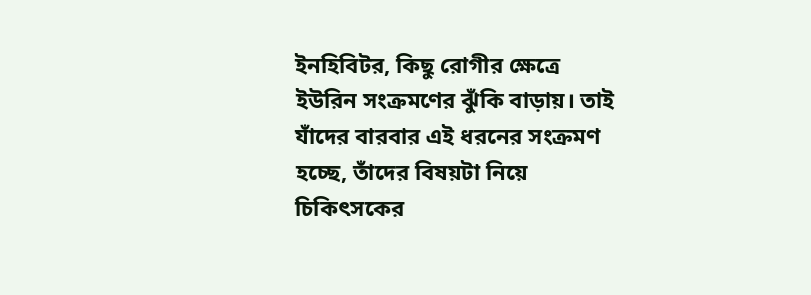ইনহিবিটর, কিছু রোগীর ক্ষেত্রে ইউরিন সংক্রমণের ঝুঁকি বাড়ায়। তাই যাঁদের বারবার এই ধরনের সংক্রমণ হচ্ছে, তাঁদের বিষয়টা নিয়ে চিকিৎসকের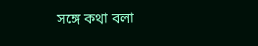সঙ্গে কথা বলা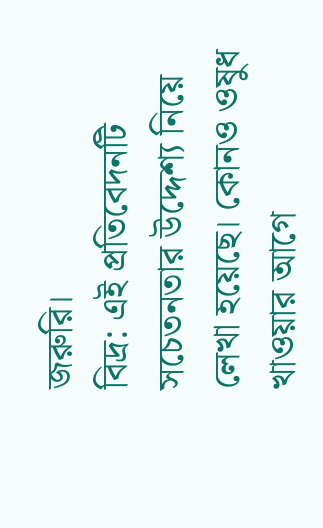জরুরি।
বিদ্র: এই প্রতিবেদনটি সচেতনতার উদ্দেশ্য নিয়ে লেখা হয়েছে। কোনও ওষুধ খাওয়ার আগে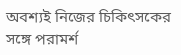অবশ্যই নিজের চিকিৎসকের সঙ্গে পরামর্শ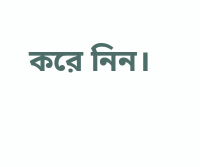করে নিন।